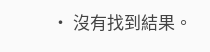• 沒有找到結果。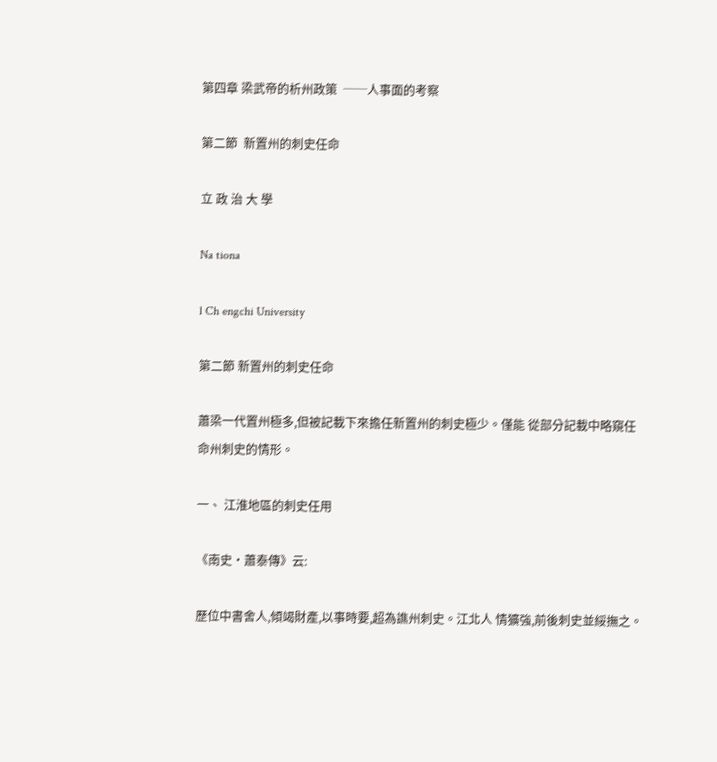第四章 梁武帝的析州政策  ──人事面的考察

第二節  新置州的刺史任命

立 政 治 大 學

Na tiona

l Ch engchi University

第二節 新置州的刺史任命

蕭梁一代置州極多,但被記載下來擔任新置州的刺史極少。僅能 從部分記載中略窺任命州刺史的情形。

一、 江淮地區的刺史任用

《南史‧蕭泰傳》云:

歷位中書舍人,傾竭財產,以事時要,超為譙州刺史。江北人 情獷強,前後刺史並綏撫之。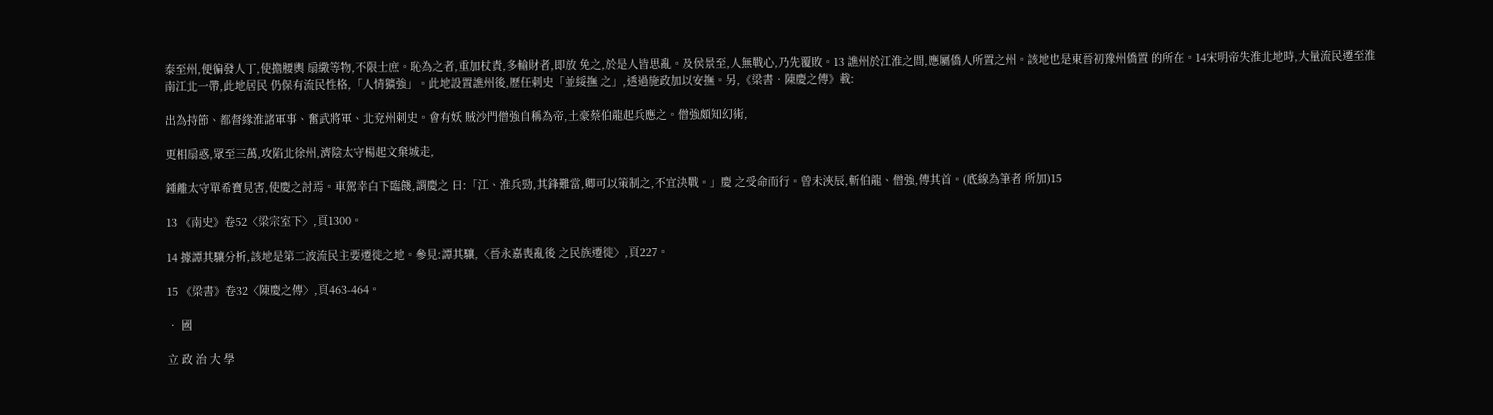泰至州,便徧發人丁,使擔腰輿 扇繖等物,不限士庶。恥為之者,重加杖責,多輸財者,即放 免之,於是人皆思亂。及侯景至,人無戰心,乃先覆敗。13 譙州於江淮之間,應屬僑人所置之州。該地也是東晉初豫州僑置 的所在。14宋明帝失淮北地時,大量流民遷至淮南江北一帶,此地居民 仍保有流民性格,「人情獷強」。此地設置譙州後,歷任刺史「並綏撫 之」,透過施政加以安撫。另,《梁書‧陳慶之傳》載:

出為持節、都督緣淮諸軍事、奮武將軍、北兗州刺史。會有妖 賊沙門僧強自稱為帝,土豪蔡伯龍起兵應之。僧強頗知幻術,

更相扇惑,眾至三萬,攻陷北徐州,濟陰太守楊起文棄城走,

鍾離太守單希寶見害,使慶之討焉。車駕幸白下臨餞,謂慶之 曰:「江、淮兵勁,其鋒難當,卿可以策制之,不宜決戰。」慶 之受命而行。曾未浹辰,斬伯龍、僧強,傳其首。(底線為筆者 所加)15

13 《南史》卷52〈梁宗室下〉,頁1300。

14 據譚其驤分析,該地是第二波流民主要遷徙之地。參見:譚其驤,〈晉永嘉喪亂後 之民族遷徙〉,頁227。

15 《梁書》卷32〈陳慶之傳〉,頁463-464。

‧ 國

立 政 治 大 學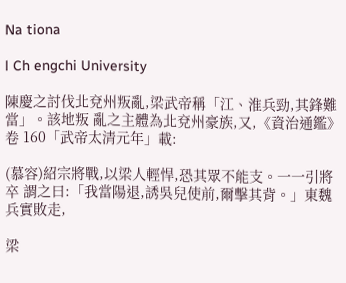Na tiona

l Ch engchi University

陳慶之討伐北兗州叛亂,梁武帝稱「江、淮兵勁,其鋒難當」。該地叛 亂之主體為北兗州豪族,又,《資治通鑑》卷 160「武帝太清元年」載:

(慕容)紹宗將戰,以梁人輕悍,恐其眾不能支。一一引將卒 謂之曰:「我當陽退,誘吳兒使前,爾擊其背。」東魏兵實敗走,

梁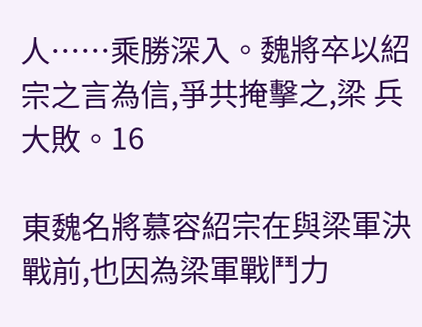人……乘勝深入。魏將卒以紹宗之言為信,爭共掩擊之,梁 兵大敗。16

東魏名將慕容紹宗在與梁軍決戰前,也因為梁軍戰鬥力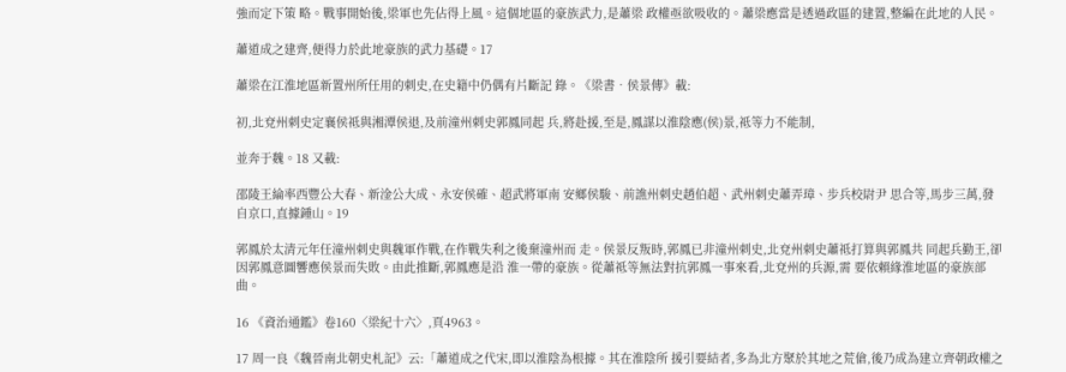強而定下策 略。戰事開始後,梁軍也先佔得上風。這個地區的豪族武力,是蕭梁 政權亟欲吸收的。蕭梁應當是透過政區的建置,整編在此地的人民。

蕭道成之建齊,便得力於此地豪族的武力基礎。17

蕭梁在江淮地區新置州所任用的刺史,在史籍中仍偶有片斷記 錄。《梁書‧侯景傳》載:

初,北兗州刺史定襄侯祗與湘潭侯退,及前潼州刺史郭鳳同起 兵,將赴援,至是,鳳謀以淮陰應(侯)景,祗等力不能制,

並奔于魏。18 又載:

邵陵王綸率西豐公大春、新淦公大成、永安侯確、超武將軍南 安鄉侯駿、前譙州刺史趙伯超、武州刺史蕭弄璋、步兵校尉尹 思合等,馬步三萬,發自京口,直據鍾山。19

郭鳳於太清元年任潼州刺史與魏軍作戰,在作戰失利之後棄潼州而 走。侯景反叛時,郭鳳已非潼州刺史,北兗州刺史蕭祗打算與郭鳳共 同起兵勤王,卻因郭鳳意圖響應侯景而失敗。由此推斷,郭鳳應是沿 淮一帶的豪族。從蕭祗等無法對抗郭鳳一事來看,北兗州的兵源,需 要依賴緣淮地區的豪族部曲。

16 《資治通鑑》卷160〈梁紀十六〉,頁4963。

17 周一良《魏晉南北朝史札記》云:「蕭道成之代宋,即以淮陰為根據。其在淮陰所 援引要結者,多為北方聚於其地之荒傖,後乃成為建立齊朝政權之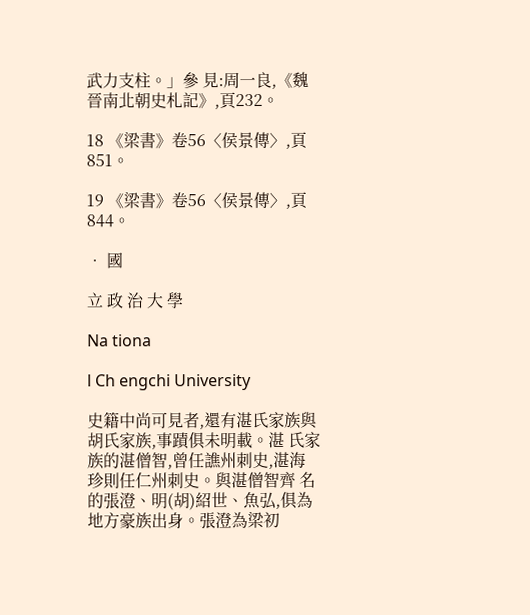武力支柱。」參 見:周一良,《魏晉南北朝史札記》,頁232。

18 《梁書》卷56〈侯景傳〉,頁851。

19 《梁書》卷56〈侯景傳〉,頁844。

‧ 國

立 政 治 大 學

Na tiona

l Ch engchi University

史籍中尚可見者,還有湛氏家族與胡氏家族,事蹟俱未明載。湛 氏家族的湛僧智,曾任譙州刺史,湛海珍則任仁州刺史。與湛僧智齊 名的張澄、明(胡)紹世、魚弘,俱為地方豪族出身。張澄為梁初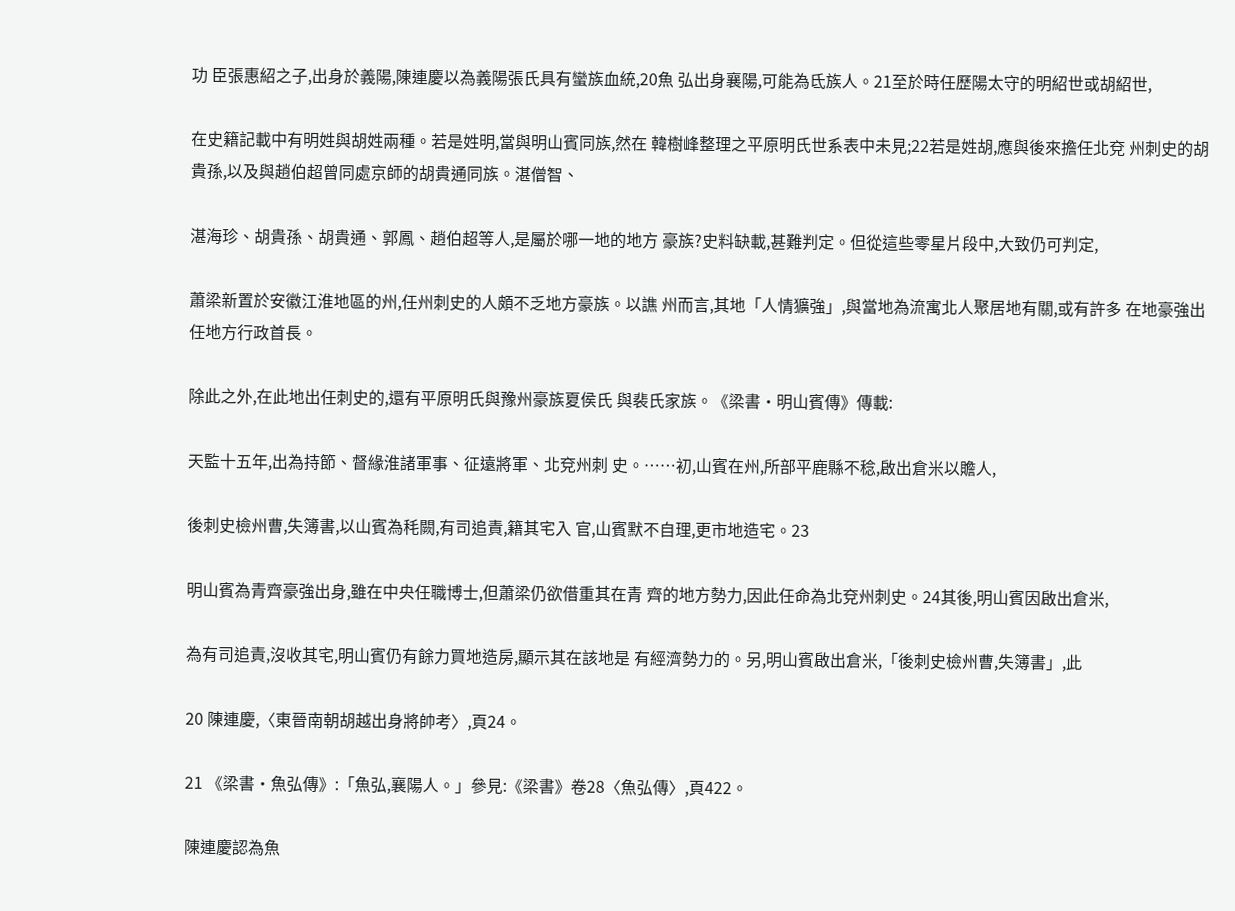功 臣張惠紹之子,出身於義陽,陳連慶以為義陽張氏具有蠻族血統,20魚 弘出身襄陽,可能為氐族人。21至於時任歷陽太守的明紹世或胡紹世,

在史籍記載中有明姓與胡姓兩種。若是姓明,當與明山賓同族,然在 韓樹峰整理之平原明氏世系表中未見;22若是姓胡,應與後來擔任北兗 州刺史的胡貴孫,以及與趙伯超曾同處京師的胡貴通同族。湛僧智、

湛海珍、胡貴孫、胡貴通、郭鳳、趙伯超等人,是屬於哪一地的地方 豪族?史料缺載,甚難判定。但從這些零星片段中,大致仍可判定,

蕭梁新置於安徽江淮地區的州,任州刺史的人頗不乏地方豪族。以譙 州而言,其地「人情獷強」,與當地為流寓北人聚居地有關,或有許多 在地豪強出任地方行政首長。

除此之外,在此地出任刺史的,還有平原明氏與豫州豪族夏侯氏 與裴氏家族。《梁書‧明山賓傳》傳載:

天監十五年,出為持節、督緣淮諸軍事、征遠將軍、北兗州刺 史。……初,山賓在州,所部平鹿縣不稔,啟出倉米以贍人,

後刺史檢州曹,失簿書,以山賓為秏闕,有司追責,籍其宅入 官,山賓默不自理,更市地造宅。23

明山賓為青齊豪強出身,雖在中央任職博士,但蕭梁仍欲借重其在青 齊的地方勢力,因此任命為北兗州刺史。24其後,明山賓因啟出倉米,

為有司追責,沒收其宅,明山賓仍有餘力買地造房,顯示其在該地是 有經濟勢力的。另,明山賓啟出倉米,「後刺史檢州曹,失簿書」,此

20 陳連慶,〈東晉南朝胡越出身將帥考〉,頁24。

21 《梁書‧魚弘傳》:「魚弘,襄陽人。」參見:《梁書》卷28〈魚弘傳〉,頁422。

陳連慶認為魚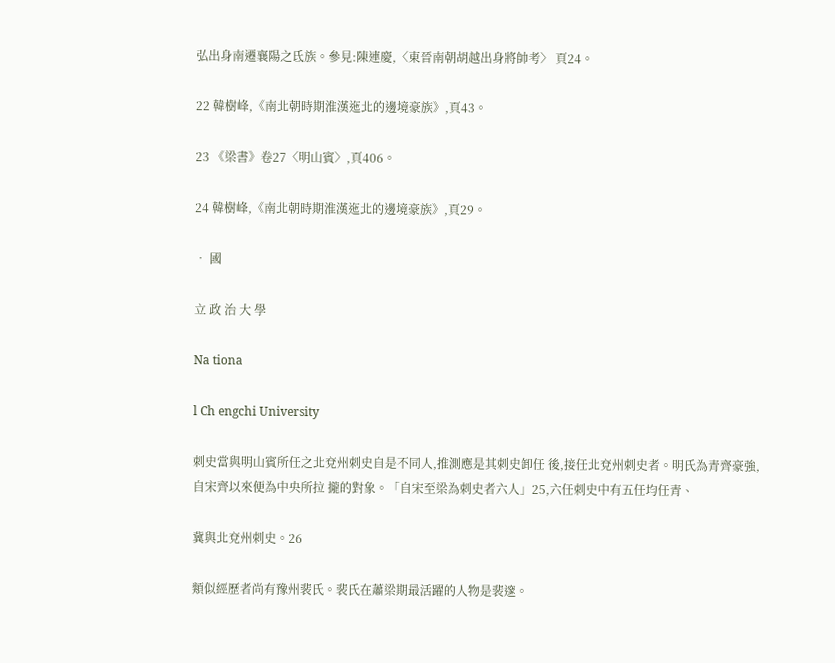弘出身南遷襄陽之氐族。參見:陳連慶,〈東晉南朝胡越出身將帥考〉 頁24。

22 韓樹峰,《南北朝時期淮漢迤北的邊境豪族》,頁43。

23 《梁書》卷27〈明山賓〉,頁406。

24 韓樹峰,《南北朝時期淮漢迤北的邊境豪族》,頁29。

‧ 國

立 政 治 大 學

Na tiona

l Ch engchi University

刺史當與明山賓所任之北兗州刺史自是不同人,推測應是其刺史卸任 後,接任北兗州刺史者。明氏為青齊豪強,自宋齊以來便為中央所拉 攏的對象。「自宋至梁為刺史者六人」25,六任刺史中有五任均任青、

冀與北兗州刺史。26

類似經歷者尚有豫州裴氏。裴氏在蕭梁期最活躍的人物是裴邃。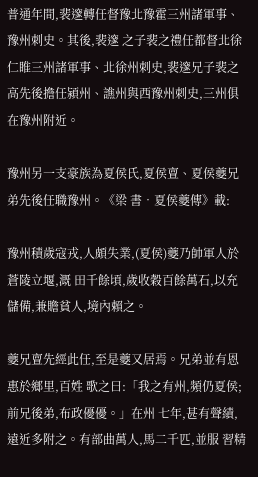普通年間,裴邃轉任督豫北豫霍三州諸軍事、豫州刺史。其後,裴邃 之子裴之禮任都督北徐仁睢三州諸軍事、北徐州刺史,裴邃兄子裴之 高先後擔任潁州、譙州與西豫州刺史,三州俱在豫州附近。

豫州另一支豪族為夏侯氏,夏侯亶、夏侯夔兄弟先後任職豫州。《梁 書‧夏侯夔傳》載:

豫州積歲寇戎,人頗失業,(夏侯)夔乃帥軍人於蒼陵立堰,溉 田千餘頃,歲收穀百餘萬石,以充儲備,兼贍貧人,境內賴之。

夔兄亶先經此任,至是夔又居焉。兄弟並有恩惠於鄉里,百姓 歌之曰:「我之有州,頻仍夏侯;前兄後弟,布政優優。」在州 七年,甚有聲績,遠近多附之。有部曲萬人,馬二千匹,並服 習精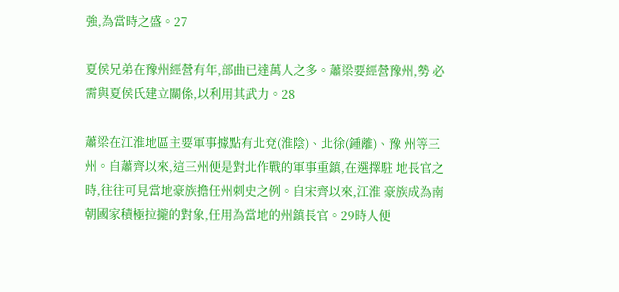強,為當時之盛。27

夏侯兄弟在豫州經營有年,部曲已達萬人之多。蕭梁要經營豫州,勢 必需與夏侯氏建立關係,以利用其武力。28

蕭梁在江淮地區主要軍事據點有北兗(淮陰)、北徐(鍾離)、豫 州等三州。自蕭齊以來,這三州便是對北作戰的軍事重鎮,在選擇駐 地長官之時,往往可見當地豪族擔任州刺史之例。自宋齊以來,江淮 豪族成為南朝國家積極拉攏的對象,任用為當地的州鎮長官。29時人便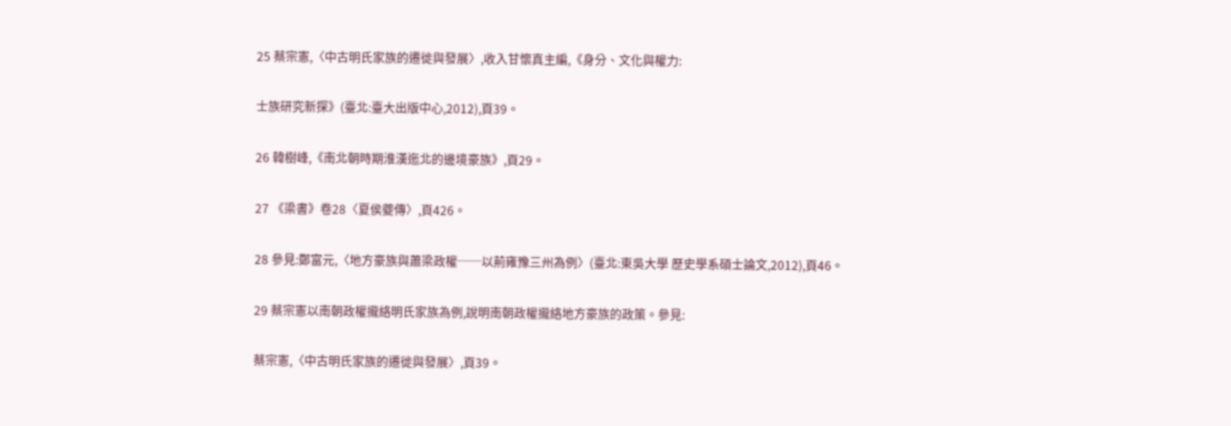25 蔡宗憲,〈中古明氏家族的遷徙與發展〉,收入甘懷真主編,《身分、文化與權力:

士族研究新探》(臺北:臺大出版中心,2012),頁39。

26 韓樹峰,《南北朝時期淮漢迤北的邊境豪族》,頁29。

27 《梁書》卷28〈夏侯夔傳〉,頁426。

28 參見:鄭富元,〈地方豪族與蕭梁政權──以荊雍豫三州為例〉(臺北:東吳大學 歷史學系碩士論文,2012),頁46。

29 蔡宗憲以南朝政權攏絡明氏家族為例,說明南朝政權攏絡地方豪族的政策。參見:

蔡宗憲,〈中古明氏家族的遷徙與發展〉,頁39。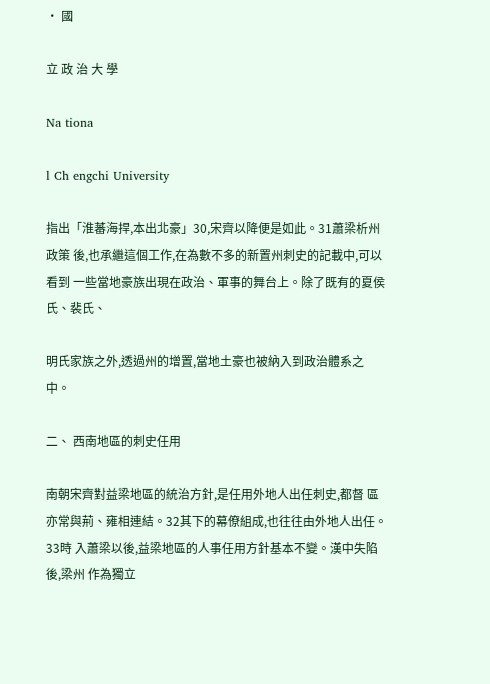‧ 國

立 政 治 大 學

Na tiona

l Ch engchi University

指出「淮蕃海捍,本出北豪」30,宋齊以降便是如此。31蕭梁析州政策 後,也承繼這個工作,在為數不多的新置州刺史的記載中,可以看到 一些當地豪族出現在政治、軍事的舞台上。除了既有的夏侯氏、裴氏、

明氏家族之外,透過州的增置,當地土豪也被納入到政治體系之中。

二、 西南地區的刺史任用

南朝宋齊對益梁地區的統治方針,是任用外地人出任刺史,都督 區亦常與荊、雍相連結。32其下的幕僚組成,也往往由外地人出任。33時 入蕭梁以後,益梁地區的人事任用方針基本不變。漢中失陷後,梁州 作為獨立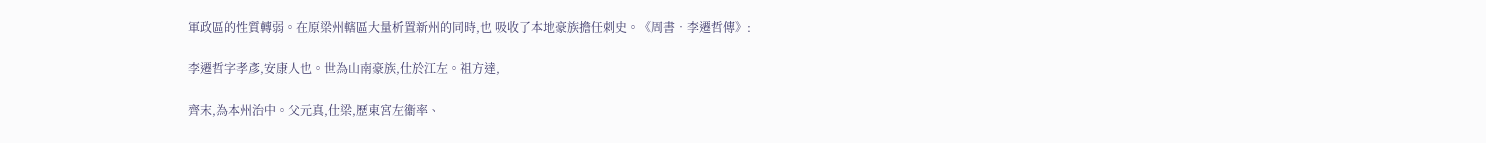軍政區的性質轉弱。在原梁州轄區大量析置新州的同時,也 吸收了本地豪族擔任刺史。《周書‧李遷哲傳》:

李遷哲字孝彥,安康人也。世為山南豪族,仕於江左。祖方達,

齊末,為本州治中。父元真,仕梁,歷東宮左衞率、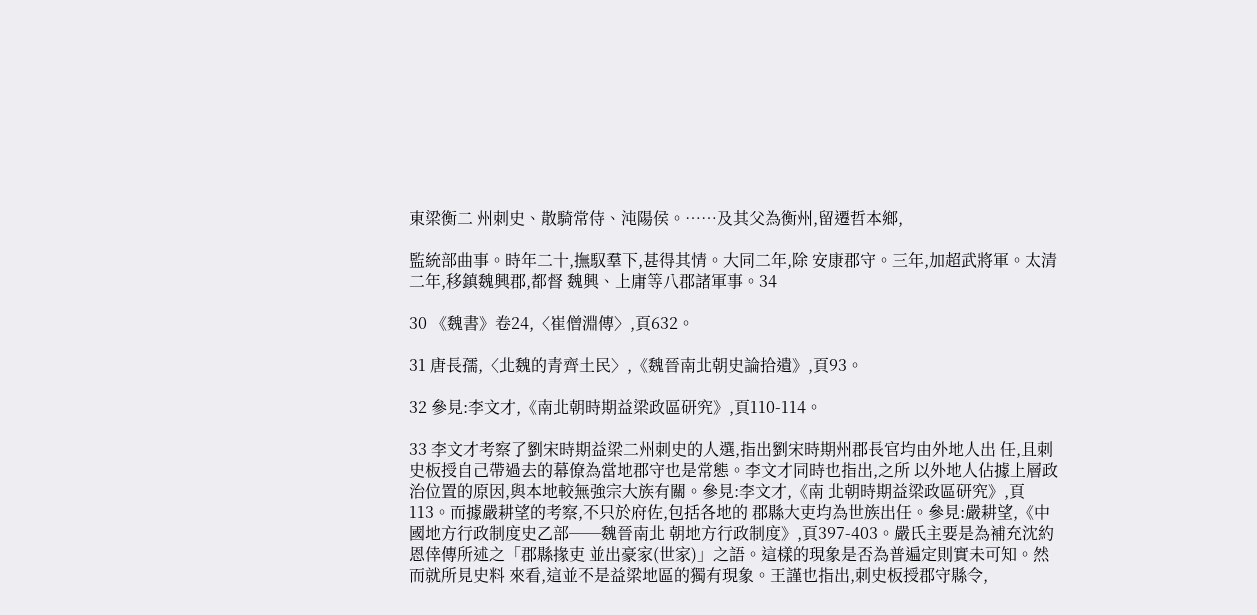東梁衡二 州刺史、散騎常侍、沌陽侯。……及其父為衡州,留遷哲本鄉,

監統部曲事。時年二十,撫馭羣下,甚得其情。大同二年,除 安康郡守。三年,加超武將軍。太清二年,移鎮魏興郡,都督 魏興、上庸等八郡諸軍事。34

30 《魏書》卷24,〈崔僧淵傳〉,頁632。

31 唐長孺,〈北魏的青齊土民〉,《魏晉南北朝史論拾遺》,頁93。

32 參見:李文才,《南北朝時期益梁政區研究》,頁110-114。

33 李文才考察了劉宋時期益梁二州刺史的人選,指出劉宋時期州郡長官均由外地人出 任,且刺史板授自己帶過去的幕僚為當地郡守也是常態。李文才同時也指出,之所 以外地人佔據上層政治位置的原因,與本地較無強宗大族有關。參見:李文才,《南 北朝時期益梁政區研究》,頁113。而據嚴耕望的考察,不只於府佐,包括各地的 郡縣大吏均為世族出任。參見:嚴耕望,《中國地方行政制度史乙部──魏晉南北 朝地方行政制度》,頁397-403。嚴氏主要是為補充沈約恩倖傳所述之「郡縣掾吏 並出豪家(世家)」之語。這樣的現象是否為普遍定則實未可知。然而就所見史料 來看,這並不是益梁地區的獨有現象。王謹也指出,刺史板授郡守縣令,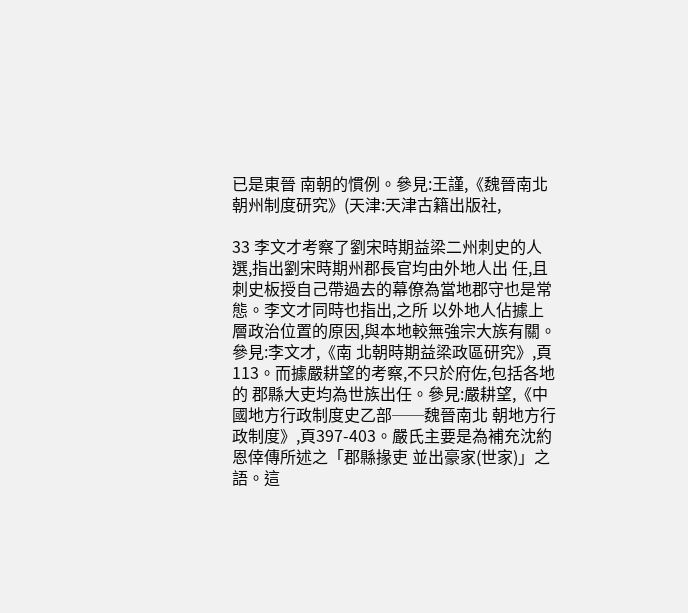已是東晉 南朝的慣例。參見:王謹,《魏晉南北朝州制度研究》(天津:天津古籍出版社,

33 李文才考察了劉宋時期益梁二州刺史的人選,指出劉宋時期州郡長官均由外地人出 任,且刺史板授自己帶過去的幕僚為當地郡守也是常態。李文才同時也指出,之所 以外地人佔據上層政治位置的原因,與本地較無強宗大族有關。參見:李文才,《南 北朝時期益梁政區研究》,頁113。而據嚴耕望的考察,不只於府佐,包括各地的 郡縣大吏均為世族出任。參見:嚴耕望,《中國地方行政制度史乙部──魏晉南北 朝地方行政制度》,頁397-403。嚴氏主要是為補充沈約恩倖傳所述之「郡縣掾吏 並出豪家(世家)」之語。這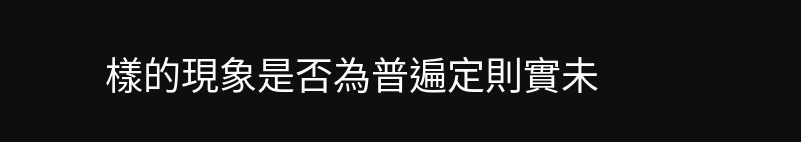樣的現象是否為普遍定則實未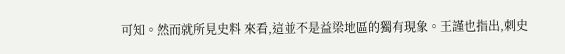可知。然而就所見史料 來看,這並不是益梁地區的獨有現象。王謹也指出,刺史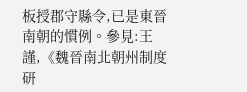板授郡守縣令,已是東晉 南朝的慣例。參見:王謹,《魏晉南北朝州制度研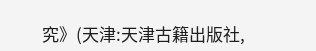究》(天津:天津古籍出版社,